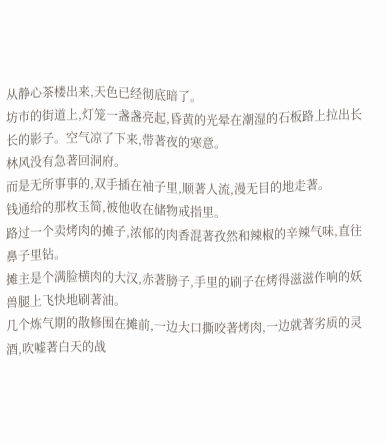从静心茶楼出来,天色已经彻底暗了。
坊市的街道上,灯笼一盏盏亮起,昏黄的光晕在潮湿的石板路上拉出长长的影子。空气凉了下来,带著夜的寒意。
林风没有急著回洞府。
而是无所事事的,双手插在袖子里,顺著人流,漫无目的地走著。
钱通给的那枚玉简,被他收在储物戒指里。
路过一个卖烤肉的摊子,浓郁的肉香混著孜然和辣椒的辛辣气味,直往鼻子里钻。
摊主是个满脸横肉的大汉,赤著膀子,手里的刷子在烤得滋滋作响的妖兽腿上飞快地刷著油。
几个炼气期的散修围在摊前,一边大口撕咬著烤肉,一边就著劣质的灵酒,吹嘘著白天的战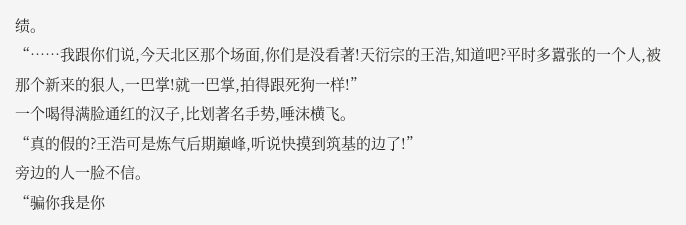绩。
“……我跟你们说,今天北区那个场面,你们是没看著!天衍宗的王浩,知道吧?平时多囂张的一个人,被那个新来的狠人,一巴掌!就一巴掌,拍得跟死狗一样!”
一个喝得满脸通红的汉子,比划著名手势,唾沫横飞。
“真的假的?王浩可是炼气后期巔峰,听说快摸到筑基的边了!”
旁边的人一脸不信。
“骗你我是你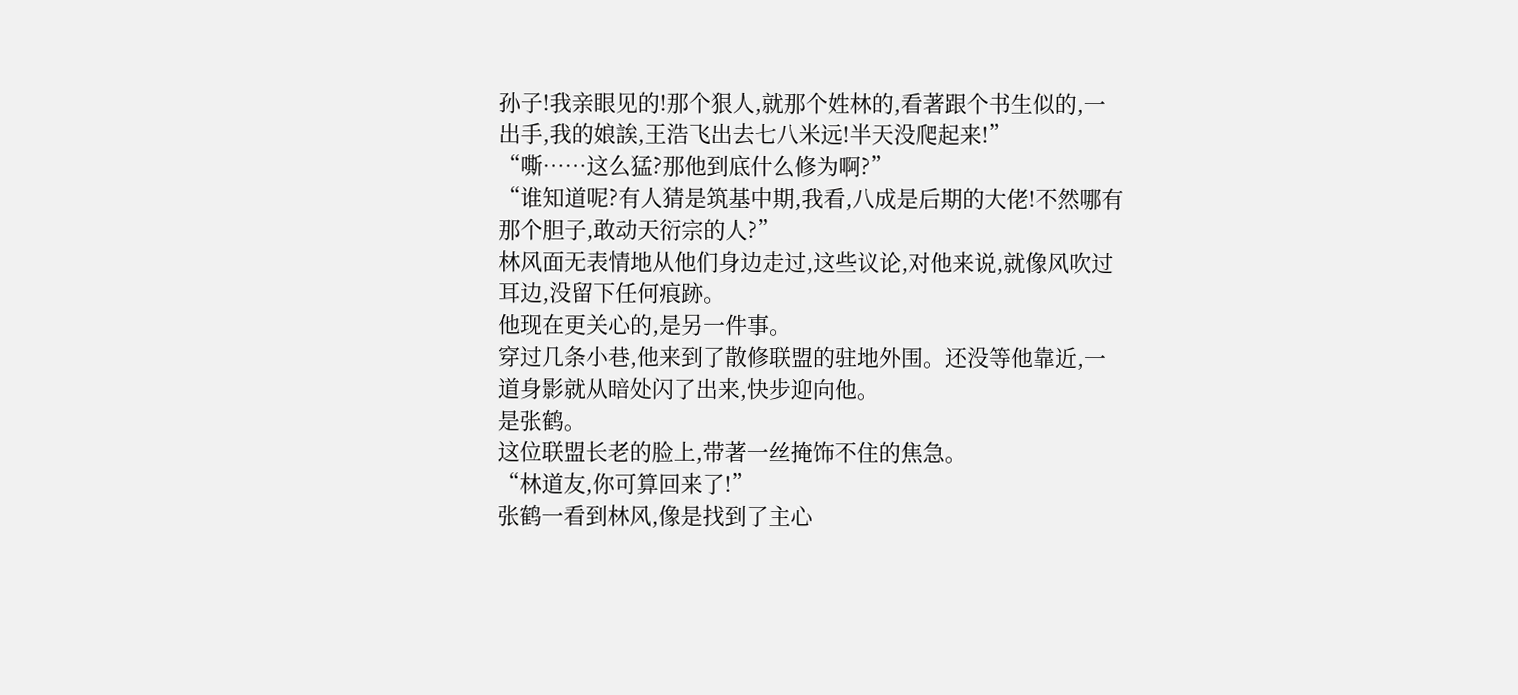孙子!我亲眼见的!那个狠人,就那个姓林的,看著跟个书生似的,一出手,我的娘誒,王浩飞出去七八米远!半天没爬起来!”
“嘶……这么猛?那他到底什么修为啊?”
“谁知道呢?有人猜是筑基中期,我看,八成是后期的大佬!不然哪有那个胆子,敢动天衍宗的人?”
林风面无表情地从他们身边走过,这些议论,对他来说,就像风吹过耳边,没留下任何痕跡。
他现在更关心的,是另一件事。
穿过几条小巷,他来到了散修联盟的驻地外围。还没等他靠近,一道身影就从暗处闪了出来,快步迎向他。
是张鹤。
这位联盟长老的脸上,带著一丝掩饰不住的焦急。
“林道友,你可算回来了!”
张鹤一看到林风,像是找到了主心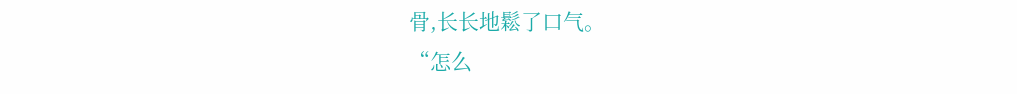骨,长长地鬆了口气。
“怎么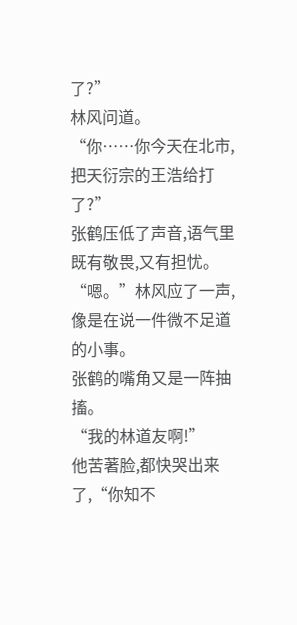了?”
林风问道。
“你……你今天在北市,把天衍宗的王浩给打了?”
张鹤压低了声音,语气里既有敬畏,又有担忧。
“嗯。”林风应了一声,像是在说一件微不足道的小事。
张鹤的嘴角又是一阵抽搐。
“我的林道友啊!”
他苦著脸,都快哭出来了,“你知不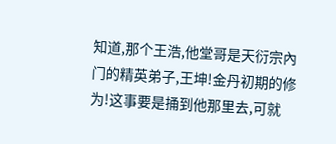知道,那个王浩,他堂哥是天衍宗內门的精英弟子,王坤!金丹初期的修为!这事要是捅到他那里去,可就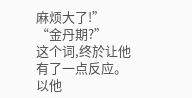麻烦大了!”
“金丹期?”
这个词,终於让他有了一点反应。
以他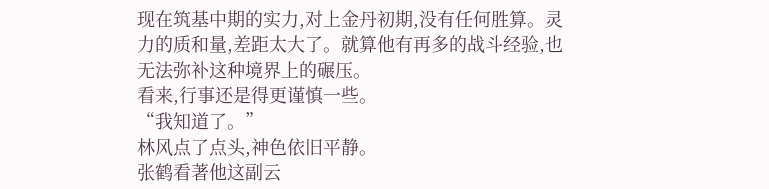现在筑基中期的实力,对上金丹初期,没有任何胜算。灵力的质和量,差距太大了。就算他有再多的战斗经验,也无法弥补这种境界上的碾压。
看来,行事还是得更谨慎一些。
“我知道了。”
林风点了点头,神色依旧平静。
张鹤看著他这副云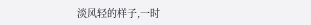淡风轻的样子,一时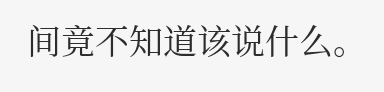间竟不知道该说什么。